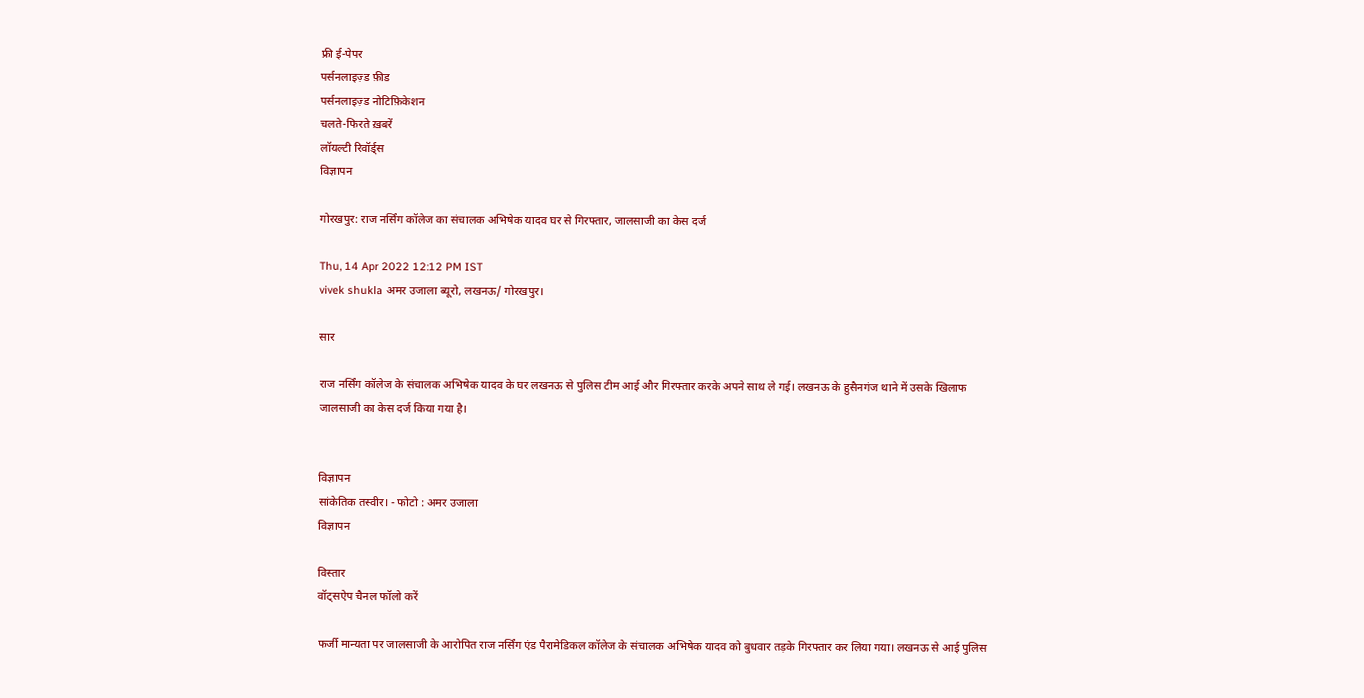फ्री ई-पेपर
पर्सनलाइज़्ड फ़ीड
पर्सनलाइज़्ड नोटिफ़िकेशन
चलते-फिरते ख़बरें
लॉयल्टी रिवॉर्ड्स
विज्ञापन

गोरखपुर: राज नर्सिंग कॉलेज का संचालक अभिषेक यादव घर से गिरफ्तार, जालसाजी का केस दर्ज

Thu, 14 Apr 2022 12:12 PM IST
vivek shukla अमर उजाला ब्यूरो, लखनऊ/ गोरखपुर।

सार

राज नर्सिंग कॉलेज के संचालक अभिषेक यादव के घर लखनऊ से पुलिस टीम आई और गिरफ्तार करके अपने साथ ले गई। लखनऊ के हुसैनगंज थाने में उसके खिलाफ जालसाजी का केस दर्ज किया गया है।


विज्ञापन
सांकेतिक तस्वीर। - फोटो : अमर उजाला
विज्ञापन

विस्तार
वॉट्सऐप चैनल फॉलो करें

फर्जी मान्यता पर जालसाजी के आरोपित राज नर्सिंग एंड पैरामेडिकल कॉलेज के संचालक अभिषेक यादव को बुधवार तड़के गिरफ्तार कर लिया गया। लखनऊ से आई पुलिस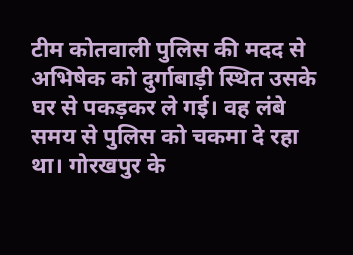टीम कोतवाली पुलिस की मदद से अभिषेक को दुर्गाबाड़ी स्थित उसके घर से पकड़कर ले गई। वह लंबे समय से पुलिस को चकमा दे रहा था। गोरखपुर के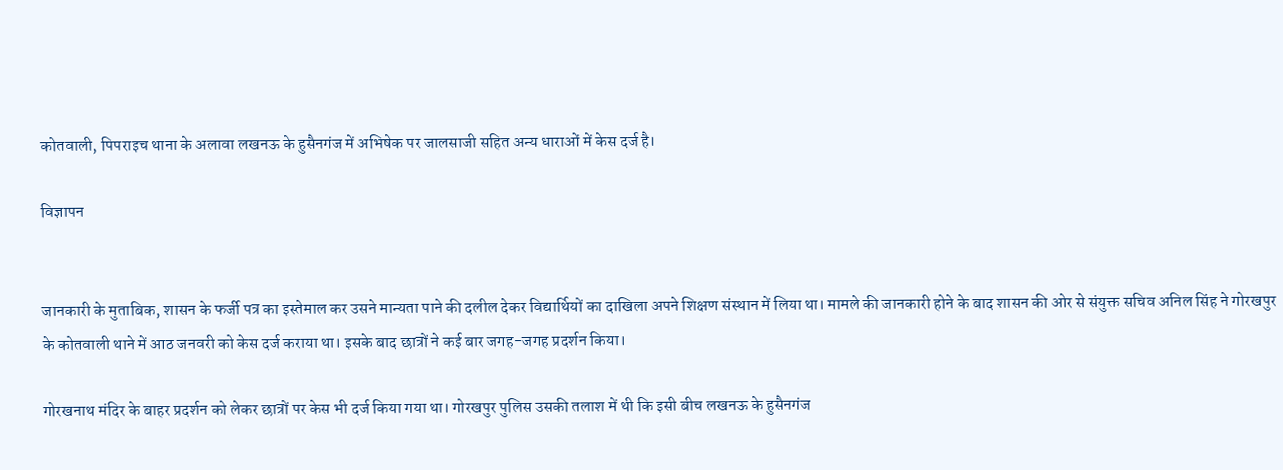कोतवाली, पिपराइच थाना के अलावा लखनऊ के हुसैनगंज में अभिषेक पर जालसाजी सहित अन्य धाराओं में केस दर्ज है।

विज्ञापन


जानकारी के मुताबिक, शासन के फर्जी पत्र का इस्तेमाल कर उसने मान्यता पाने की दलील देकर विद्यार्थियों का दाखिला अपने शिक्षण संस्थान में लिया था। मामले की जानकारी होने के बाद शासन की ओर से संयुक्त सचिव अनिल सिंह ने गोरखपुर के कोतवाली थाने में आठ जनवरी को केस दर्ज कराया था। इसके बाद छात्रों ने कई बार जगह-जगह प्रदर्शन किया।

गोरखनाथ मंदिर के बाहर प्रदर्शन को लेकर छात्रों पर केस भी दर्ज किया गया था। गोरखपुर पुलिस उसकी तलाश में थी कि इसी बीच लखनऊ के हुसैनगंज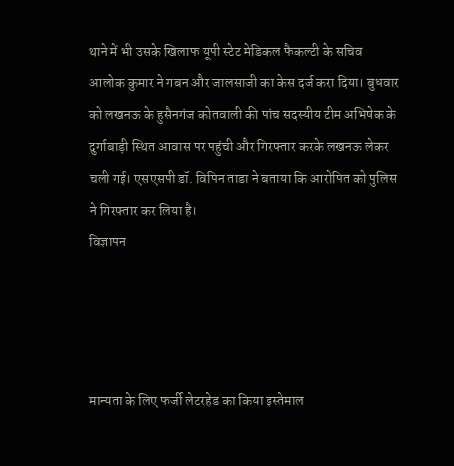थाने में भी उसके खिलाफ यूपी स्टेट मेडिकल फैकल्टी के सचिव आलोक कुमार ने गबन और जालसाजी का केस दर्ज करा दिया। बुधवार को लखनऊ के हुसैनगंज कोतवाली की पांच सदस्यीय टीम अभिषेक के दुर्गाबाड़ी स्थित आवास पर पहुंची और गिरफ्तार करके लखनऊ लेकर चली गई। एसएसपी डॉ. विपिन ताडा ने बताया कि आरोपित को पुलिस ने गिरफ्तार कर लिया है।
विज्ञापन




मान्यता के लिए फर्जी लेटरहेड का किया इस्तेमाल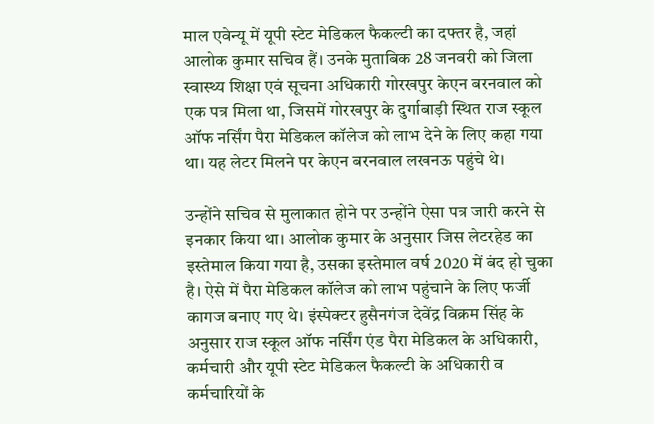माल एवेन्यू में यूपी स्टेट मेडिकल फैकल्टी का दफ्तर है, जहां आलोक कुमार सचिव हैं। उनके मुताबिक 28 जनवरी को जिला स्वास्थ्य शिक्षा एवं सूचना अधिकारी गोरखपुर केएन बरनवाल को एक पत्र मिला था, जिसमें गोरखपुर के दुर्गाबाड़ी स्थित राज स्कूल ऑफ नर्सिंग पैरा मेडिकल कॉलेज को लाभ देने के लिए कहा गया था। यह लेटर मिलने पर केएन बरनवाल लखनऊ पहुंचे थे।

उन्होंने सचिव से मुलाकात होने पर उन्होंने ऐसा पत्र जारी करने से इनकार किया था। आलोक कुमार के अनुसार जिस लेटरहेड का इस्तेमाल किया गया है, उसका इस्तेमाल वर्ष 2020 में बंद हो चुका है। ऐसे में पैरा मेडिकल कॉलेज को लाभ पहुंचाने के लिए फर्जी कागज बनाए गए थे। इंस्पेक्टर हुसैनगंज देवेंद्र विक्रम सिंह के अनुसार राज स्कूल ऑफ नर्सिंग एंड पैरा मेडिकल के अधिकारी, कर्मचारी और यूपी स्टेट मेडिकल फैकल्टी के अधिकारी व कर्मचारियों के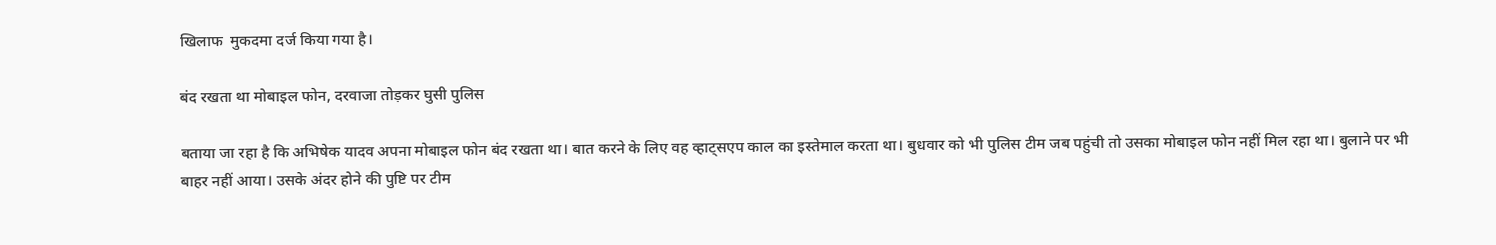खिलाफ  मुकदमा दर्ज किया गया है।

बंद रखता था मोबाइल फोन, दरवाजा तोड़कर घुसी पुलिस

बताया जा रहा है कि अभिषेक यादव अपना मोबाइल फोन बंद रखता था। बात करने के लिए वह व्हाट्सएप काल का इस्तेमाल करता था। बुधवार को भी पुलिस टीम जब पहुंची तो उसका मोबाइल फोन नहीं मिल रहा था। बुलाने पर भी बाहर नहीं आया। उसके अंदर होने की पुष्टि पर टीम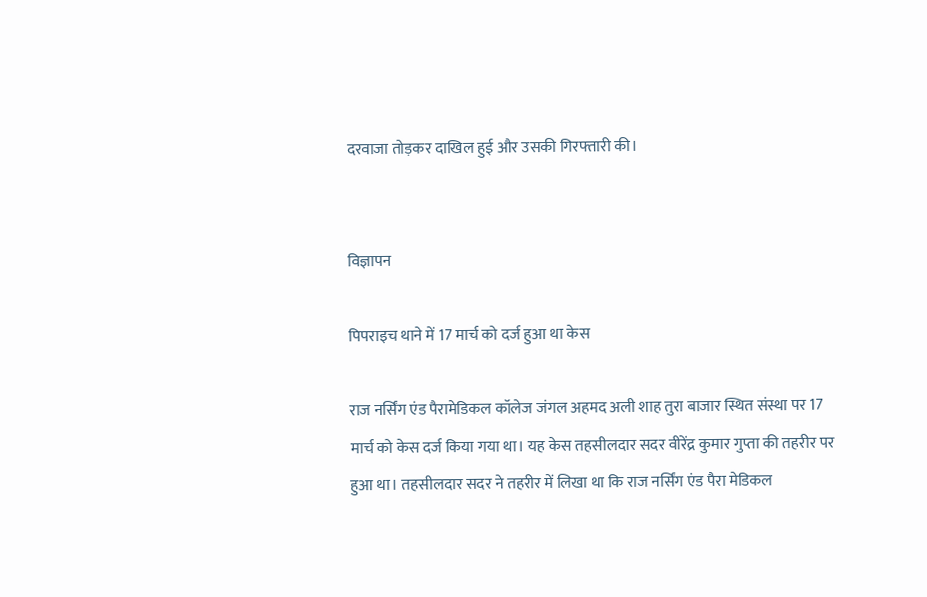दरवाजा तोड़कर दाखिल हुई और उसकी गिरफ्तारी की।


विज्ञापन

पिपराइच थाने में 17 मार्च को दर्ज हुआ था केस

राज नर्सिंग एंड पैरामेडिकल कॉलेज जंगल अहमद अली शाह तुरा बाजार स्थित संस्था पर 17 मार्च को केस दर्ज किया गया था। यह केस तहसीलदार सदर वीरेंद्र कुमार गुप्ता की तहरीर पर हुआ था। तहसीलदार सदर ने तहरीर में लिखा था कि राज नर्सिंग एंड पैरा मेडिकल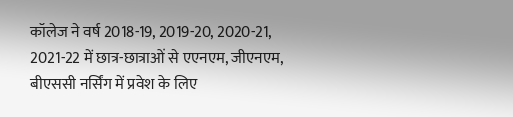कॉलेज ने वर्ष 2018-19, 2019-20, 2020-21, 2021-22 में छात्र-छात्राओं से एएनएम, जीएनएम, बीएससी नर्सिंग में प्रवेश के लिए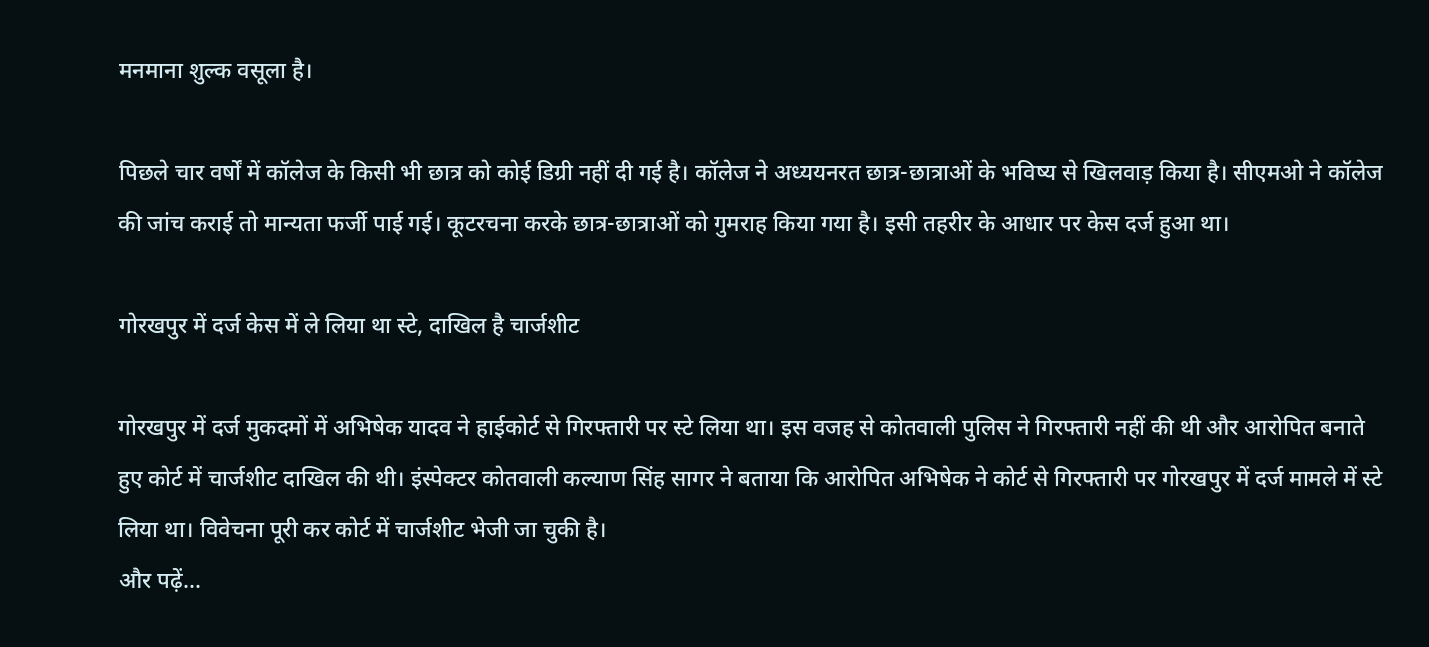मनमाना शुल्क वसूला है।

पिछले चार वर्षों में कॉलेज के किसी भी छात्र को कोई डिग्री नहीं दी गई है। कॉलेज ने अध्ययनरत छात्र-छात्राओं के भविष्य से खिलवाड़ किया है। सीएमओ ने कॉलेज की जांच कराई तो मान्यता फर्जी पाई गई। कूटरचना करके छात्र-छात्राओं को गुमराह किया गया है। इसी तहरीर के आधार पर केस दर्ज हुआ था।

गोरखपुर में दर्ज केस में ले लिया था स्टे, दाखिल है चार्जशीट

गोरखपुर में दर्ज मुकदमों में अभिषेक यादव ने हाईकोर्ट से गिरफ्तारी पर स्टे लिया था। इस वजह से कोतवाली पुलिस ने गिरफ्तारी नहीं की थी और आरोपित बनाते हुए कोर्ट में चार्जशीट दाखिल की थी। इंस्पेक्टर कोतवाली कल्याण सिंह सागर ने बताया कि आरोपित अभिषेक ने कोर्ट से गिरफ्तारी पर गोरखपुर में दर्ज मामले में स्टे लिया था। विवेचना पूरी कर कोर्ट में चार्जशीट भेजी जा चुकी है।
और पढ़ें...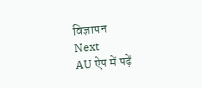विज्ञापन
Next
AU ऐप में पढ़ें